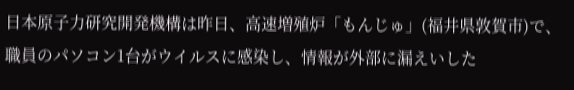日本原子力研究開発機構は昨日、高速増殖炉「もんじゅ」(福井県敦賀市)で、職員のパソコン1台がウイルスに感染し、情報が外部に漏えいした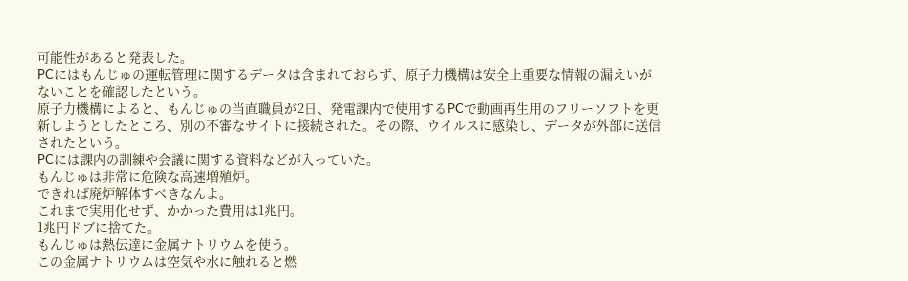可能性があると発表した。
PCにはもんじゅの運転管理に関するデータは含まれておらず、原子力機構は安全上重要な情報の漏えいがないことを確認したという。
原子力機構によると、もんじゅの当直職員が2日、発電課内で使用するPCで動画再生用のフリーソフトを更新しようとしたところ、別の不審なサイトに接続された。その際、ウイルスに感染し、データが外部に送信されたという。
PCには課内の訓練や会議に関する資料などが入っていた。
もんじゅは非常に危険な高速増殖炉。
できれば廃炉解体すべきなんよ。
これまで実用化せず、かかった費用は1兆円。
1兆円ドブに捨てた。
もんじゅは熱伝達に金属ナトリウムを使う。
この金属ナトリウムは空気や水に触れると燃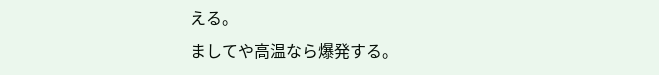える。
ましてや高温なら爆発する。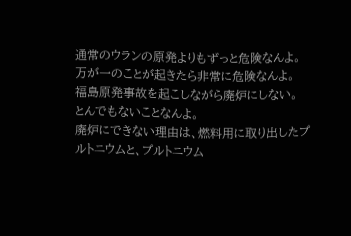通常のウランの原発よりもずっと危険なんよ。
万が一のことが起きたら非常に危険なんよ。
福島原発事故を起こしながら廃炉にしない。
とんでもないことなんよ。
廃炉にできない理由は、燃料用に取り出したプルトニウムと、プルトニウム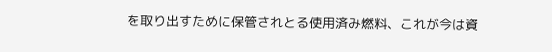を取り出すために保管されとる使用済み燃料、これが今は資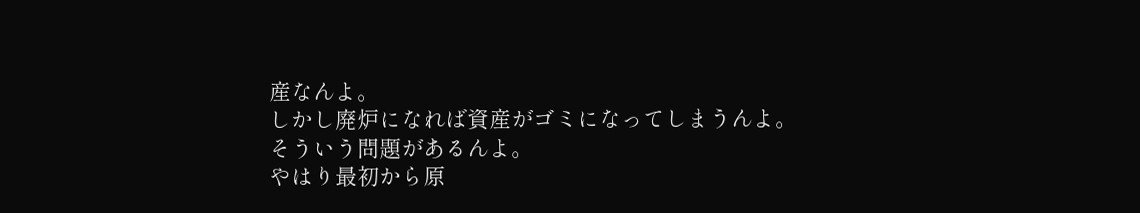産なんよ。
しかし廃炉になれば資産がゴミになってしまうんよ。
そういう問題があるんよ。
やはり最初から原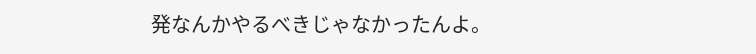発なんかやるべきじゃなかったんよ。